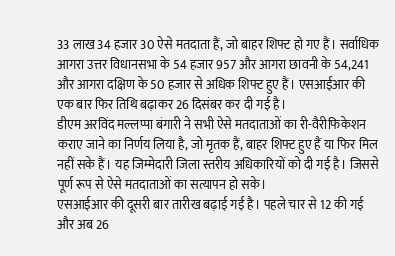33 लाख 34 हजार 30 ऐसे मतदाता हैं, जो बाहर शिफ्ट हो गए हैं। सर्वाधिक आगरा उत्तर विधानसभा के 54 हजार 957 और आगरा छावनी के 54,241 और आगरा दक्षिण के 50 हजार से अधिक शिफ्ट हुए हैं। एसआईआर की एक बार फिर तिथि बढ़ाकर 26 दिसंबर कर दी गई है।
डीएम अरविंद मल्लप्पा बंगारी ने सभी ऐसे मतदाताओं का री-वैरीफिकेशन कराए जाने का निर्णय लिया है, जो मृतक हैं, बाहर शिफ्ट हुए हैं या फिर मिल नहीं सके हैं। यह जिम्मेदारी जिला स्तरीय अधिकारियों को दी गई है। जिससे पूर्ण रूप से ऐसे मतदाताओं का सत्यापन हो सके।
एसआईआर की दूसरी बार तारीख बढ़ाई गई है। पहले चार से 12 की गई और अब 26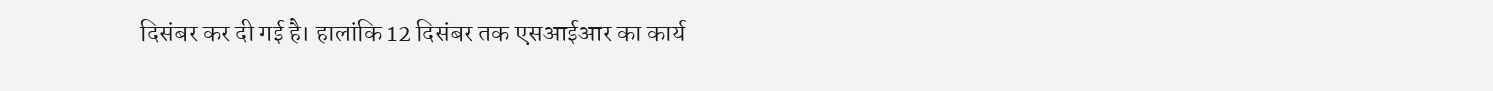दिसंबर कर दी गई है। हालांकि 12 दिसंबर तक एसआईआर का कार्य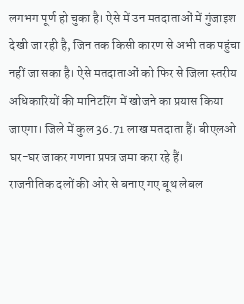लगभग पूर्ण हो चुका है। ऐसे में उन मतदाताओं में गुंजाइश देखी जा रही है, जिन तक किसी कारण से अभी तक पहुंचा नहीं जा सका है। ऐसे मतदाताओं को फिर से जिला स्तरीय अधिकारियों की मानिटरिंग में खोजने का प्रयास किया जाएगा। जिले में कुल 36.71 लाख मतदाता हैं। बीएलओ घर-घर जाकर गणना प्रपत्र जमा करा रहे हैं।
राजनीतिक दलों की ओर से बनाए गए बूथ लेबल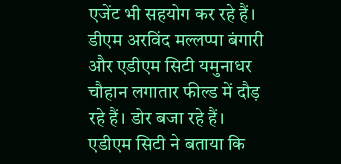एजेंट भी सहयोग कर रहे हैं। डीएम अरविंद मल्लप्पा बंगारी और एडीएम सिटी यमुनाधर चौहान लगातार फील्ड में दौड़ रहे हैं। डोर बजा रहे हैं। एडीएम सिटी ने बताया कि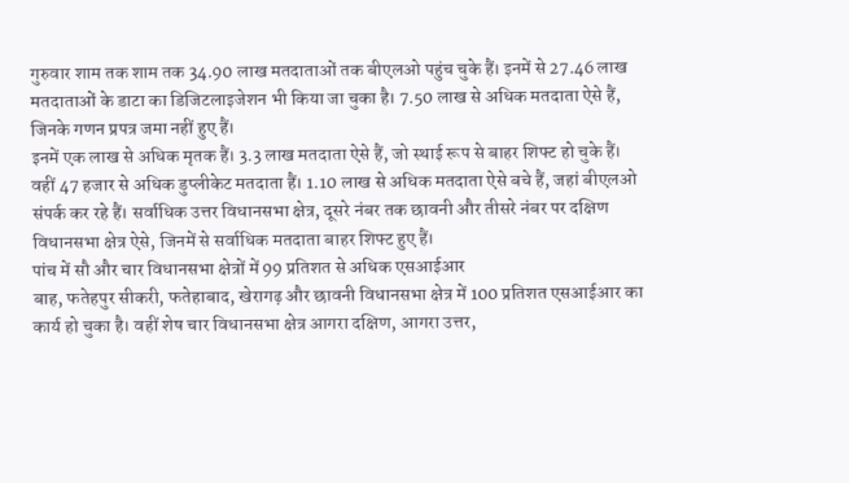गुरुवार शाम तक शाम तक 34.90 लाख मतदाताओं तक बीएलओ पहुंच चुके हैं। इनमें से 27.46 लाख मतदाताओं के डाटा का डिजिटलाइजेशन भी किया जा चुका है। 7.50 लाख से अधिक मतदाता ऐसे हैं, जिनके गणन प्रपत्र जमा नहीं हुए हैं।
इनमें एक लाख से अधिक मृतक हैं। 3.3 लाख मतदाता ऐसे हैं, जो स्थाई रूप से बाहर शिफ्ट हो चुके हैं। वहीं 47 हजार से अधिक डुप्लीकेट मतदाता हैं। 1.10 लाख से अधिक मतदाता ऐसे बचे हैं, जहां बीएलओ संपर्क कर रहे हैं। सर्वाधिक उत्तर विधानसभा क्षेत्र, दूसरे नंबर तक छावनी और तीसरे नंबर पर दक्षिण विधानसभा क्षेत्र ऐसे, जिनमें से सर्वाधिक मतदाता बाहर शिफ्ट हुए हैं।
पांच में सौ और चार विधानसभा क्षेत्रों में 99 प्रतिशत से अधिक एसआईआर
बाह, फतेहपुर सीकरी, फतेहाबाद, खेरागढ़ और छावनी विधानसभा क्षेत्र में 100 प्रतिशत एसआईआर का कार्य हो चुका है। वहीं शेष चार विधानसभा क्षेत्र आगरा दक्षिण, आगरा उत्तर,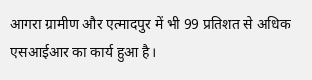आगरा ग्रामीण और एत्मादपुर में भी 99 प्रतिशत से अधिक एसआईआर का कार्य हुआ है।